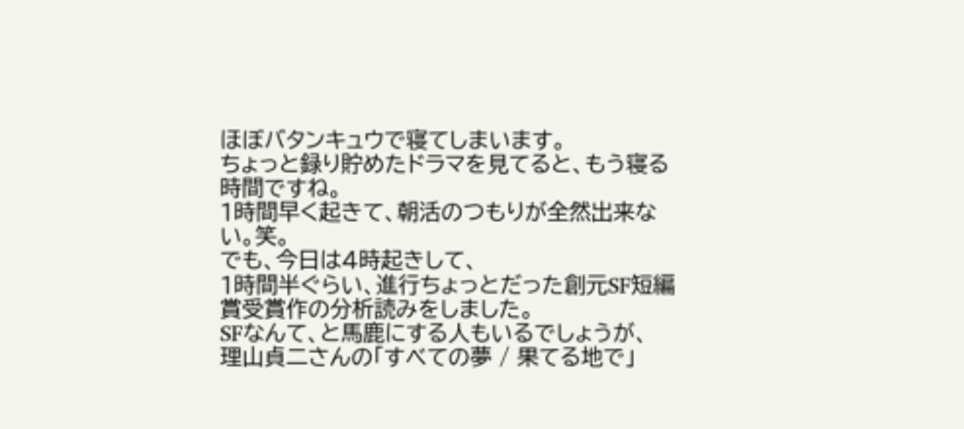ほぼバタンキュウで寝てしまいます。
ちょっと録り貯めたドラマを見てると、もう寝る時間ですね。
1時間早く起きて、朝活のつもりが全然出来ない。笑。
でも、今日は4時起きして、
1時間半ぐらい、進行ちょっとだった創元SF短編賞受賞作の分析読みをしました。
SFなんて、と馬鹿にする人もいるでしょうが、
理山貞二さんの「すべての夢 / 果てる地で」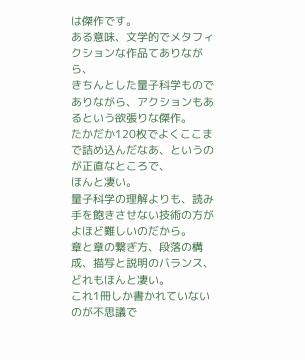は傑作です。
ある意味、文学的でメタフィクションな作品てありながら、
きちんとした量子科学ものでありながら、アクションもあるという欲張りな傑作。
たかだか120枚でよくここまで詰め込んだなあ、というのが正直なところで、
ほんと凄い。
量子科学の理解よりも、読み手を飽きさせない技術の方がよほど難しいのだから。
章と章の繋ぎ方、段落の構成、描写と説明のバランス、どれもほんと凄い。
これ1冊しか書かれていないのが不思議で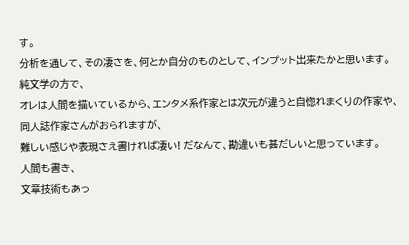す。
分析を通して、その凄さを、何とか自分のものとして、インプット出来たかと思います。
純文学の方で、
オレは人間を描いているから、エンタメ系作家とは次元が違うと自惚れまくりの作家や、
同人誌作家さんがおられますが、
難しい感じや表現さえ書ければ凄い! だなんて、勘違いも甚だしいと思っています。
人間も書き、
文章技術もあっ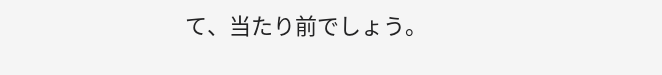て、当たり前でしょう。